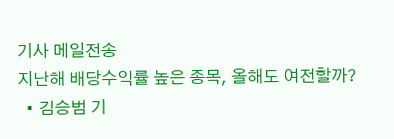기사 메일전송
지난해 배당수익률 높은 종목, 올해도 여전할까?
  • 김승범 기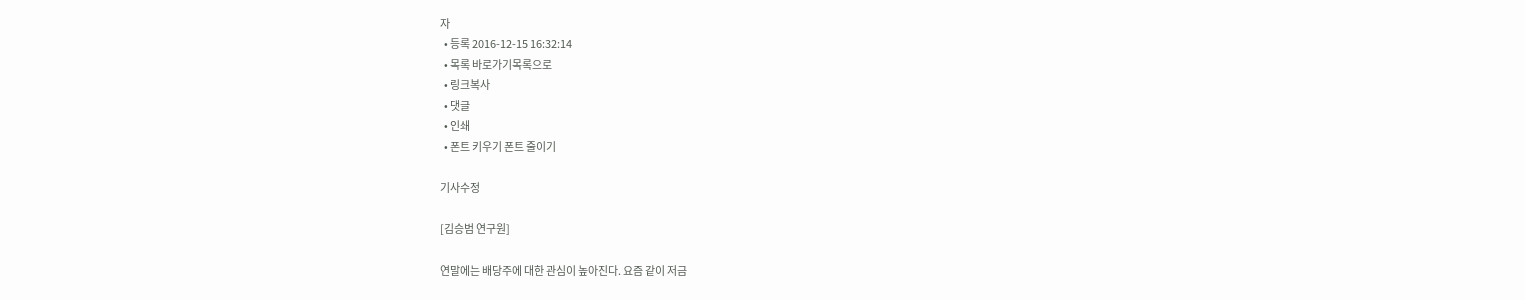자
  • 등록 2016-12-15 16:32:14
  • 목록 바로가기목록으로
  • 링크복사
  • 댓글
  • 인쇄
  • 폰트 키우기 폰트 줄이기

기사수정

[김승범 연구원]

연말에는 배당주에 대한 관심이 높아진다. 요즘 같이 저금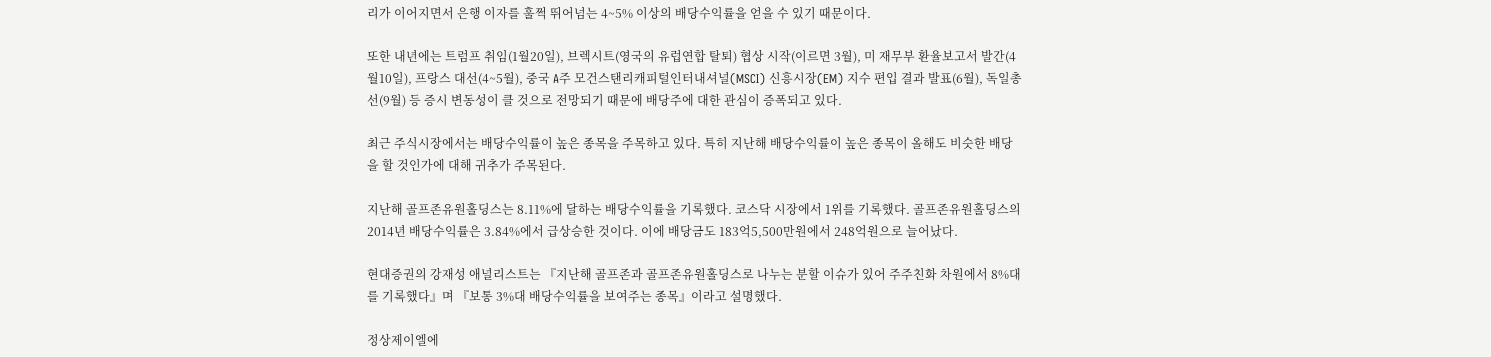리가 이어지면서 은행 이자를 훌쩍 뛰어넘는 4~5% 이상의 배당수익률을 얻을 수 있기 때문이다.

또한 내년에는 트럼프 취임(1월20일), 브렉시트(영국의 유럽연합 탈퇴) 협상 시작(이르면 3월), 미 재무부 환율보고서 발간(4월10일), 프랑스 대선(4~5월), 중국 A주 모건스탠리캐피털인터내셔널(MSCI) 신흥시장(EM) 지수 편입 결과 발표(6월), 독일총선(9월) 등 증시 변동성이 클 것으로 전망되기 때문에 배당주에 대한 관심이 증폭되고 있다.

최근 주식시장에서는 배당수익률이 높은 종목을 주목하고 있다. 특히 지난해 배당수익률이 높은 종목이 올해도 비슷한 배당을 할 것인가에 대해 귀추가 주목된다.

지난해 골프존유원홀딩스는 8.11%에 달하는 배당수익률을 기록했다. 코스닥 시장에서 1위를 기록했다. 골프존유원홀딩스의 2014년 배당수익률은 3.84%에서 급상승한 것이다. 이에 배당금도 183억5,500만원에서 248억원으로 늘어났다.

현대증권의 강재성 애널리스트는 『지난해 골프존과 골프존유원홀딩스로 나누는 분할 이슈가 있어 주주친화 차원에서 8%대를 기록했다』며 『보통 3%대 배당수익률을 보여주는 종목』이라고 설명했다.

정상제이엘에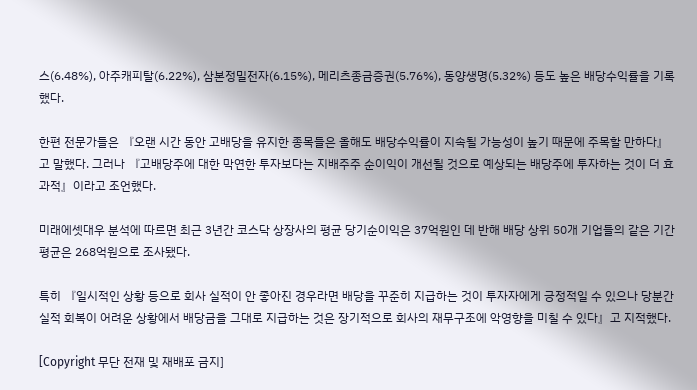스(6.48%), 아주캐피탈(6.22%), 삼본정밀전자(6.15%), 메리츠종금증권(5.76%), 동양생명(5.32%) 등도 높은 배당수익률을 기록했다.

한편 전문가들은 『오랜 시간 동안 고배당을 유지한 종목들은 올해도 배당수익률이 지속될 가능성이 높기 때문에 주목할 만하다』고 말했다. 그러나 『고배당주에 대한 막연한 투자보다는 지배주주 순이익이 개선될 것으로 예상되는 배당주에 투자하는 것이 더 효과적』이라고 조언했다.

미래에셋대우 분석에 따르면 최근 3년간 코스닥 상장사의 평균 당기순이익은 37억원인 데 반해 배당 상위 50개 기업들의 같은 기간 평균은 268억원으로 조사됐다.

특히 『일시적인 상황 등으로 회사 실적이 안 좋아진 경우라면 배당을 꾸준히 지급하는 것이 투자자에게 긍정적일 수 있으나 당분간 실적 회복이 어려운 상황에서 배당금을 그대로 지급하는 것은 장기적으로 회사의 재무구조에 악영향을 미칠 수 있다』고 지적했다.

[Copyright 무단 전재 및 재배포 금지]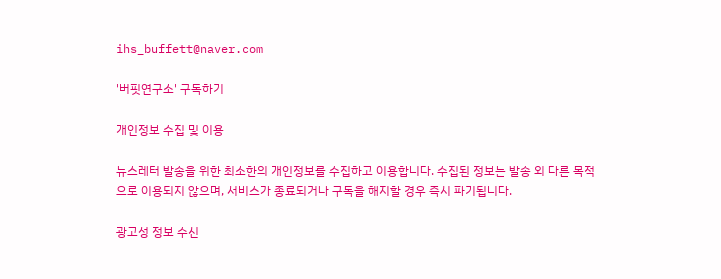ihs_buffett@naver.com

'버핏연구소' 구독하기

개인정보 수집 및 이용

뉴스레터 발송을 위한 최소한의 개인정보를 수집하고 이용합니다. 수집된 정보는 발송 외 다른 목적으로 이용되지 않으며, 서비스가 종료되거나 구독을 해지할 경우 즉시 파기됩니다.

광고성 정보 수신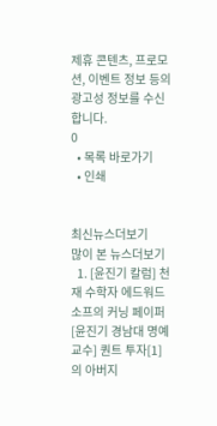제휴 콘텐츠, 프로모션, 이벤트 정보 등의 광고성 정보를 수신합니다.
0
  • 목록 바로가기
  • 인쇄


최신뉴스더보기
많이 본 뉴스더보기
  1. [윤진기 칼럼] 천재 수학자 에드워드 소프의 커닝 페이퍼 [윤진기 경남대 명예교수] 퀀트 투자[1]의 아버지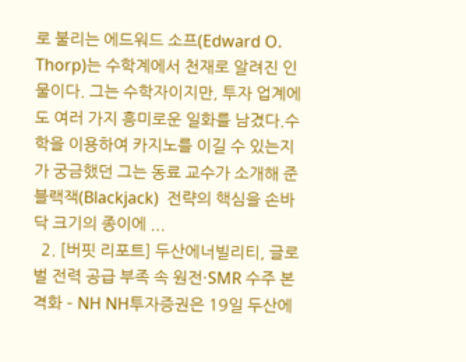로 불리는 에드워드 소프(Edward O. Thorp)는 수학계에서 천재로 알려진 인물이다. 그는 수학자이지만, 투자 업계에도 여러 가지 흥미로운 일화를 남겼다.수학을 이용하여 카지노를 이길 수 있는지가 궁금했던 그는 동료 교수가 소개해 준 블랙잭(Blackjack)  전략의 핵심을 손바닥 크기의 종이에 ...
  2. [버핏 리포트] 두산에너빌리티, 글로벌 전력 공급 부족 속 원전·SMR 수주 본격화 – NH NH투자증권은 19일 두산에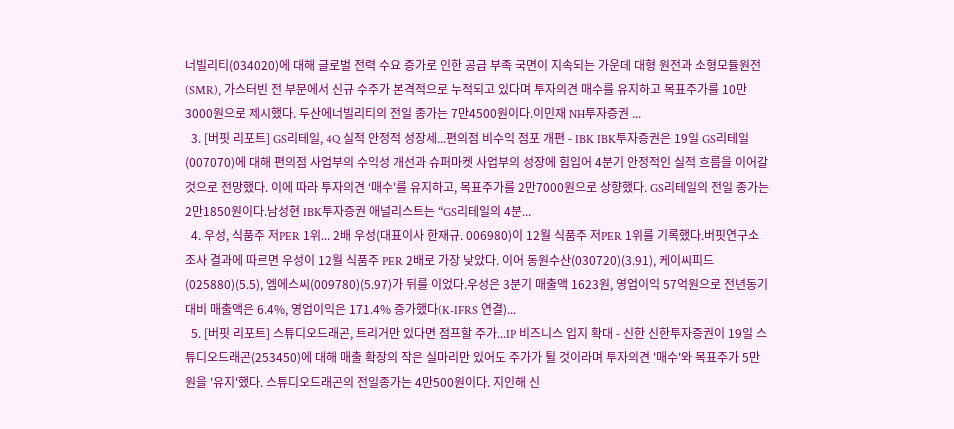너빌리티(034020)에 대해 글로벌 전력 수요 증가로 인한 공급 부족 국면이 지속되는 가운데 대형 원전과 소형모듈원전(SMR), 가스터빈 전 부문에서 신규 수주가 본격적으로 누적되고 있다며 투자의견 매수를 유지하고 목표주가를 10만3000원으로 제시했다. 두산에너빌리티의 전일 종가는 7만4500원이다.이민재 NH투자증권 ...
  3. [버핏 리포트] GS리테일, 4Q 실적 안정적 성장세...편의점 비수익 점포 개편 - IBK IBK투자증권은 19일 GS리테일(007070)에 대해 편의점 사업부의 수익성 개선과 슈퍼마켓 사업부의 성장에 힘입어 4분기 안정적인 실적 흐름을 이어갈 것으로 전망했다. 이에 따라 투자의견 ‘매수'를 유지하고, 목표주가를 2만7000원으로 상향했다. GS리테일의 전일 종가는 2만1850원이다.남성현 IBK투자증권 애널리스트는 “GS리테일의 4분...
  4. 우성, 식품주 저PER 1위... 2배 우성(대표이사 한재규. 006980)이 12월 식품주 저PER 1위를 기록했다.버핏연구소 조사 결과에 따르면 우성이 12월 식품주 PER 2배로 가장 낮았다. 이어 동원수산(030720)(3.91), 케이씨피드(025880)(5.5), 엠에스씨(009780)(5.97)가 뒤를 이었다.우성은 3분기 매출액 1623원, 영업이익 57억원으로 전년동기대비 매출액은 6.4%, 영업이익은 171.4% 증가했다(K-IFRS 연결)...
  5. [버핏 리포트] 스튜디오드래곤, 트리거만 있다면 점프할 주가...IP 비즈니스 입지 확대 - 신한 신한투자증권이 19일 스튜디오드래곤(253450)에 대해 매출 확장의 작은 실마리만 있어도 주가가 튈 것이라며 투자의견 '매수'와 목표주가 5만원을 '유지'했다. 스튜디오드래곤의 전일종가는 4만500원이다. 지인해 신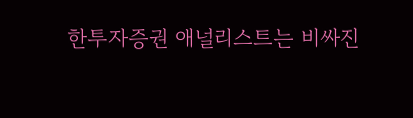한투자증권 애널리스트는 비싸진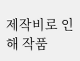제작비로 인해 작품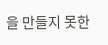을 만들지 못한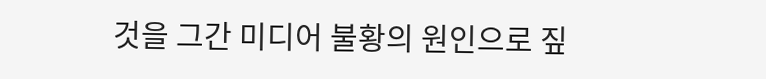것을 그간 미디어 불황의 원인으로 짚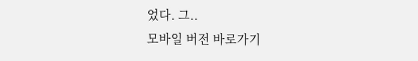었다. 그..
모바일 버전 바로가기